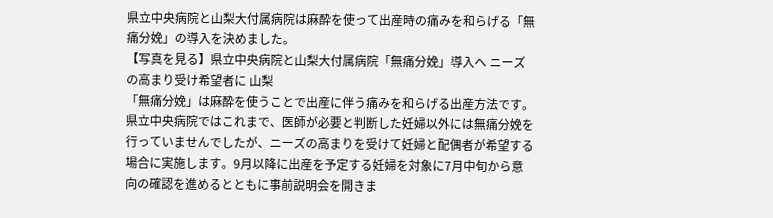県立中央病院と山梨大付属病院は麻酔を使って出産時の痛みを和らげる「無痛分娩」の導入を決めました。
【写真を見る】県立中央病院と山梨大付属病院「無痛分娩」導入へ ニーズの高まり受け希望者に 山梨
「無痛分娩」は麻酔を使うことで出産に伴う痛みを和らげる出産方法です。
県立中央病院ではこれまで、医師が必要と判断した妊婦以外には無痛分娩を行っていませんでしたが、ニーズの高まりを受けて妊婦と配偶者が希望する場合に実施します。9月以降に出産を予定する妊婦を対象に7月中旬から意向の確認を進めるとともに事前説明会を開きま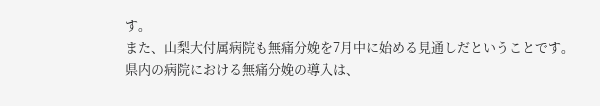す。
また、山梨大付属病院も無痛分娩を7月中に始める見通しだということです。
県内の病院における無痛分娩の導入は、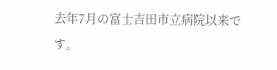去年7月の富士吉田市立病院以来です。